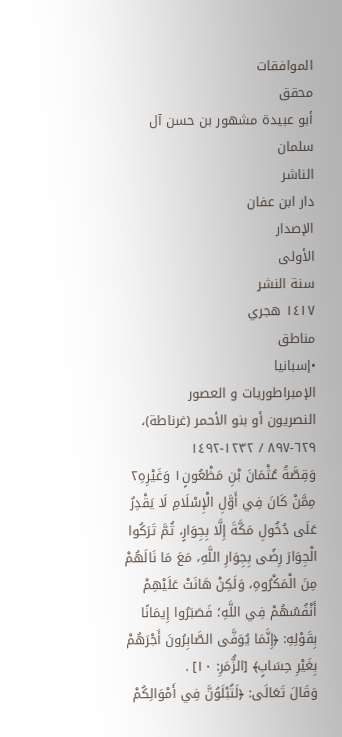الموافقات
محقق
أبو عبيدة مشهور بن حسن آل سلمان
الناشر
دار ابن عفان
الإصدار
الأولى
سنة النشر
١٤١٧ هجري
مناطق
•إسبانيا
الإمبراطوريات و العصور
النصريون أو بنو الأحمر (غرناطة)، ٦٢٩-٨٩٧ / ١٢٣٢-١٤٩٢
وَقِصَّةُ عُثْمَانَ بْنِ مَظْعُونٍ١ وَغَيْرِهِ٢ مِمَّنْ كَانَ فِي أَوَّلِ الْإِسْلَامِ لَا يَقْدِرُ عَلَى دُخُولِ مَكَّةَ إِلَّا بِجِوَارٍ، ثُمَّ تَرَكُوا الْجِوَارَ رِضًى بِجِوَارِ اللَّهِ، مَعَ مَا نَالَهُمْ مِنَ الْمَكْرُوهِ، وَلَكِنْ هَانَتْ عَلَيْهِمْ أَنْفُسُهُمْ فِي اللَّهِ؛ فَصَبَرُوا إِيمَانًا بِقَوْلِهِ: ﴿إِنَّمَا يُوَفَّى الصَّابِرُونَ أَجْرَهُمْ بِغَيْرِ حِسَابٍ﴾ [الزُّمَرِ: ١٠] .
وَقَالَ تَعَالَى: ﴿لَتُبْلَوُنَّ فِي أَمْوَالِكُمْ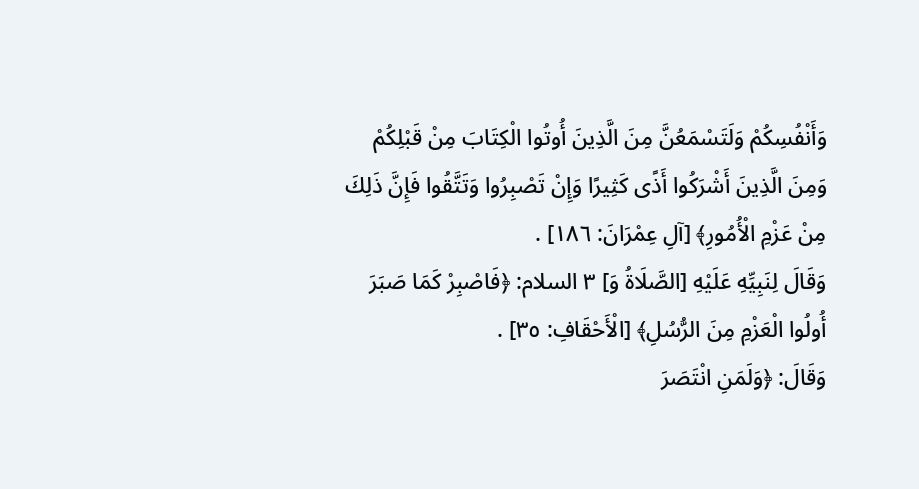وَأَنْفُسِكُمْ وَلَتَسْمَعُنَّ مِنَ الَّذِينَ أُوتُوا الْكِتَابَ مِنْ قَبْلِكُمْ وَمِنَ الَّذِينَ أَشْرَكُوا أَذًى كَثِيرًا وَإِنْ تَصْبِرُوا وَتَتَّقُوا فَإِنَّ ذَلِكَ مِنْ عَزْمِ الْأُمُورِ﴾ [آلِ عِمْرَانَ: ١٨٦] .
وَقَالَ لِنَبِيِّهِ عَلَيْهِ [الصَّلَاةُ وَ] ٣ السلام: ﴿فَاصْبِرْ كَمَا صَبَرَ أُولُوا الْعَزْمِ مِنَ الرُّسُلِ﴾ [الْأَحْقَافِ: ٣٥] .
وَقَالَ: ﴿وَلَمَنِ انْتَصَرَ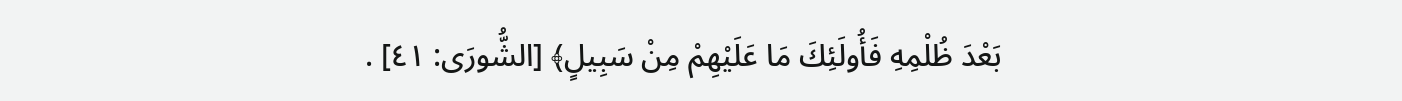بَعْدَ ظُلْمِهِ فَأُولَئِكَ مَا عَلَيْهِمْ مِنْ سَبِيلٍ﴾ [الشُّورَى: ٤١] .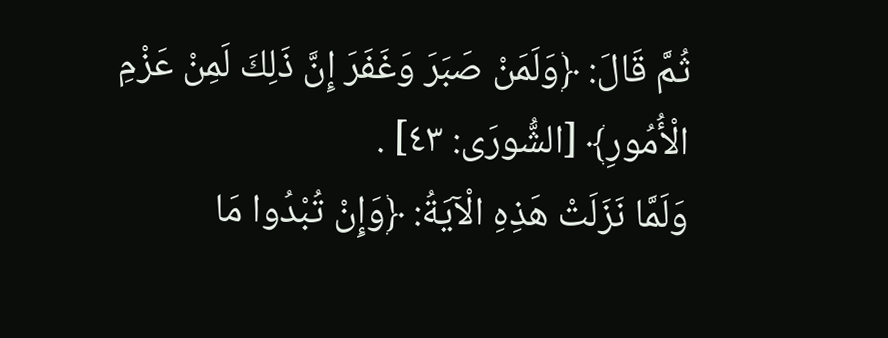ثُمَّ قَالَ: ﴿وَلَمَنْ صَبَرَ وَغَفَرَ إِنَّ ذَلِكَ لَمِنْ عَزْمِ الْأُمُورِ﴾ [الشُّورَى: ٤٣] .
وَلَمَّا نَزَلَتْ هَذِهِ الْآيَةُ: ﴿وَإِنْ تُبْدُوا مَا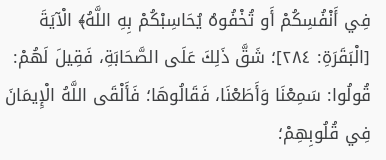فِي أَنْفُسِكُمْ أَو تُخْفُوهُ يُحَاسِبْكُمْ بِهِ اللَّهُ﴾ الْآيَةَ [الْبَقَرَةِ: ٢٨٤]؛ شَقَّ ذَلِكَ عَلَى الصَّحَابَةِ، فَقِيلَ لَهُمْ: قُولُوا: سَمِعْنَا وَأَطَعْنَا، فَقَالُوهَا؛ فَأَلْقَى اللَّهُ الْإِيمَانَ فِي قُلُوبِهِمْ؛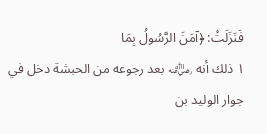فَنَزَلَتْ: ﴿آمَنَ الرَّسُولُ بِمَا
١ ذلك أنه ﵁ بعد رجوعه من الحبشة دخل في جوار الوليد بن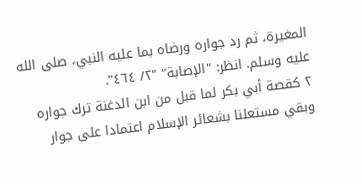المغيرة، ثم رد جواره ورضاه بما عليه النبي، صلى الله عليه وسلم. انظر: "الإصابة" "٢/ ٤٦٤".
٢ كقصة أبي بكر لما قبل من ابن الدغنة ترك جواره وبقي مستعلنا بشعائر الإسلام اعتمادا على جوار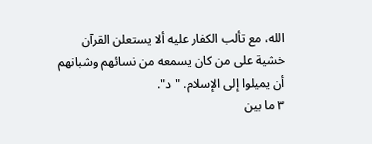الله، مع تألب الكفار عليه ألا يستعلن القرآن خشية على من كان يسمعه من نسائهم وشبانهم أن يميلوا إلى الإسلام. "د".
٣ ما بين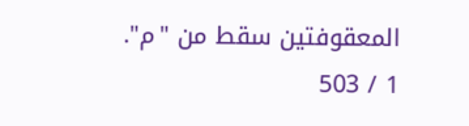المعقوفتين سقط من "م".
1 / 503